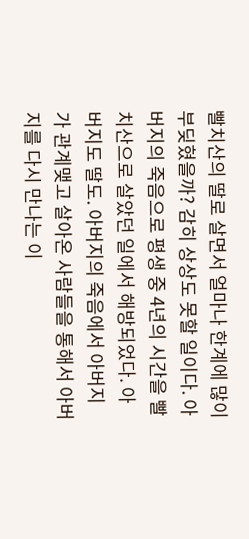빨치산의 딸로 살면서 얼마나 한계에 많이 부딪혔을까? 감히 상상도 못할 일이다. 아버지의 죽음으로 평생 중 4년의 시간을 빨치산으로 살았던 일에서 해방되었다. 아버지도 딸도. 아버지의 죽음에서 아버지가 관계맺고 살아온 사람들을 통해서 아버지를 다시 만나는 이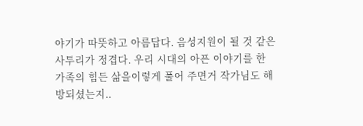야기가 따뜻하고 아름답다. 음성지원이 될 것 같은 사투리가 정겹다. 우리 시대의 아픈 이야기를 한 가족의 힘든 삶을이렇게 풀어 주면거 작가님도 해방되셨는지..